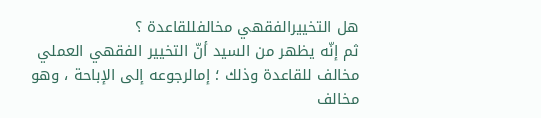هل التخييرالفقهي مخالفللقاعدة ؟
ثم إنّه يظهر من السيد أنّ التخيير الفقهي العملي مخالف للقاعدة وذلك ؛ إمالرجوعه إلى الإباحة ، وهو مخالف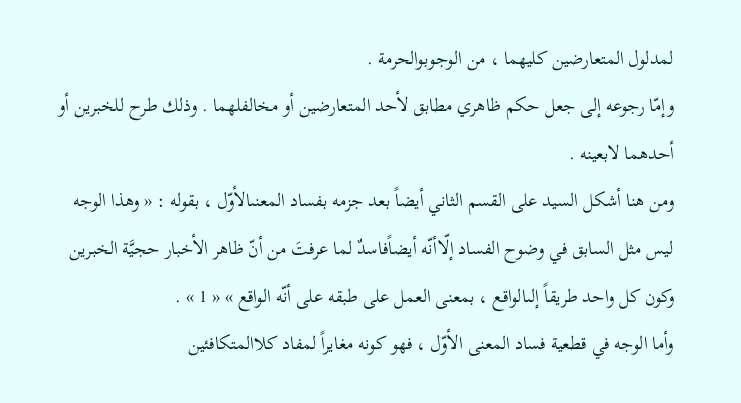لمدلول المتعارضين كليهما ، من الوجوبوالحرمة .
وإمّا رجوعه إلى جعل حكم ظاهري مطابق لأحد المتعارضين أو مخالفلهما . وذلك طرح للخبرين أو أحدهما لابعينه .
ومن هنا أشكل السيد على القسم الثاني أيضاً بعد جزمه بفساد المعنىالأوّل ، بقوله : « وهذا الوجه ليس مثل السابق في وضوح الفساد إلّاأنّه أيضاًفاسدٌ لما عرفتَ من أنّ ظاهر الأخبار حجيَّة الخبرين وكون كل واحد طريقاً إلىالواقع ، بمعنى العمل على طبقه على أنّه الواقع » « 1 » .
وأما الوجه في قطعية فساد المعنى الأوّل ، فهو كونه مغايراً لمفاد كلاالمتكافئين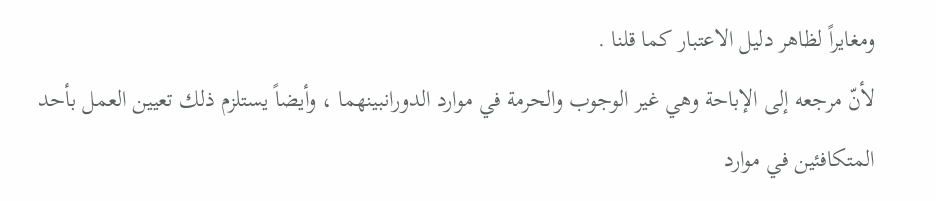ومغايراً لظاهر دليل الاعتبار كما قلنا .
لأنّ مرجعه إلى الإباحة وهي غير الوجوب والحرمة في موارد الدورانبينهما ، وأيضاً يستلزم ذلك تعيين العمل بأحد المتكافئين في موارد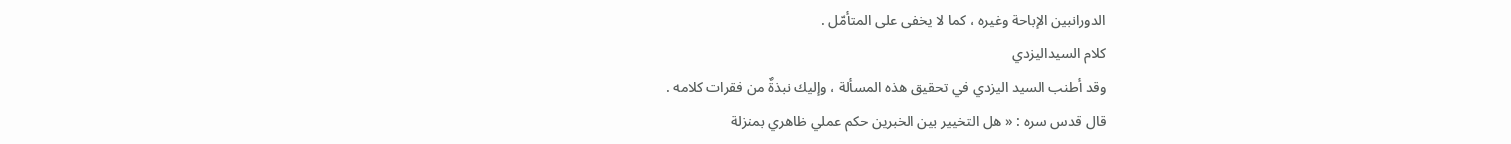الدورانبين الإباحة وغيره ، كما لا يخفى على المتأمّل .
كلام السيداليزدي
وقد أطنب السيد اليزدي في تحقيق هذه المسألة ، وإليك نبذةٌ من فقرات كلامه .
قال قدس سره : « هل التخيير بين الخبرين حكم عملي ظاهري بمنزلة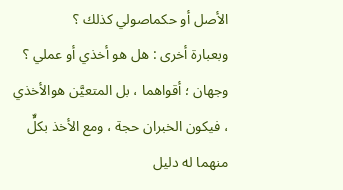الأصل أو حكماصولي كذلك ؟
وبعبارة أخرى : هل هو أخذي أو عملي ؟ وجهان ؛ أقواهما ، بل المتعيَّن هوالأخذي ، فيكون الخبران حجة ، ومع الأخذ بكلٍّ منهما له دليل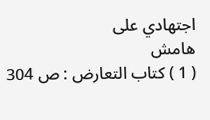اجتهادي على
هامش
( 1 ) كتاب التعارض : ص 304